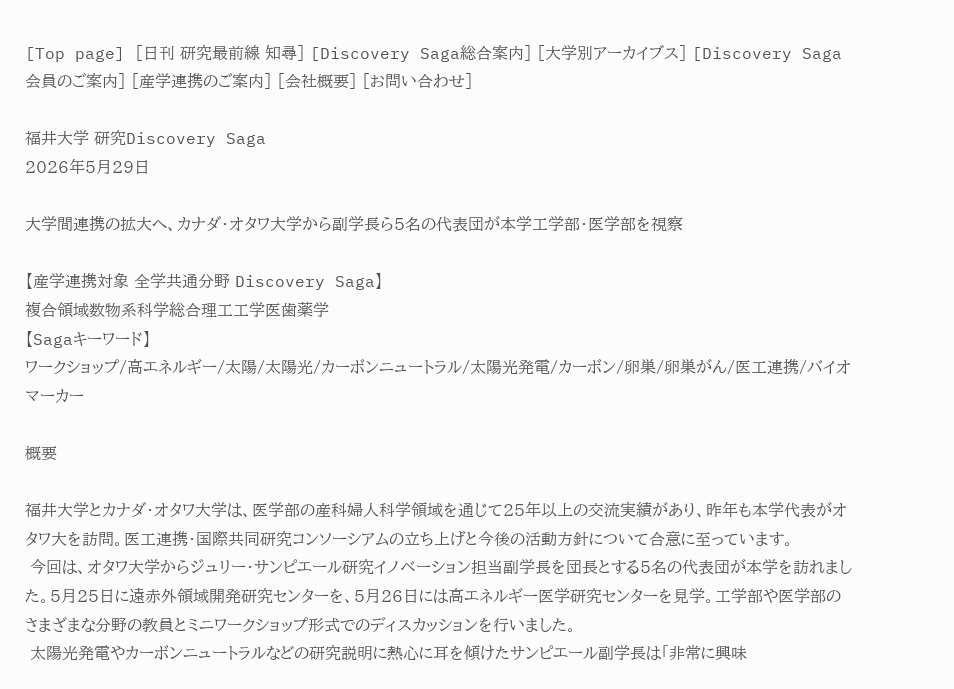[Top page] [日刊 研究最前線 知尋] [Discovery Saga総合案内] [大学別アーカイブス] [Discovery Saga会員のご案内] [産学連携のご案内] [会社概要] [お問い合わせ]

福井大学 研究Discovery Saga
2026年5月29日

大学間連携の拡大へ、カナダ・オタワ大学から副学長ら5名の代表団が本学工学部・医学部を視察

【産学連携対象 全学共通分野 Discovery Saga】
複合領域数物系科学総合理工工学医歯薬学
【Sagaキーワード】
ワークショップ/高エネルギー/太陽/太陽光/カーボンニュートラル/太陽光発電/カーボン/卵巣/卵巣がん/医工連携/バイオマーカー

概要

福井大学とカナダ・オタワ大学は、医学部の産科婦人科学領域を通じて25年以上の交流実績があり、昨年も本学代表がオタワ大を訪問。医工連携・国際共同研究コンソーシアムの立ち上げと今後の活動方針について合意に至っています。
 今回は、オタワ大学からジュリー・サンピエール研究イノベーション担当副学長を団長とする5名の代表団が本学を訪れました。5月25日に遠赤外領域開発研究センターを、5月26日には高エネルギー医学研究センターを見学。工学部や医学部のさまざまな分野の教員とミニワークショップ形式でのディスカッションを行いました。
 太陽光発電やカーボンニュートラルなどの研究説明に熱心に耳を傾けたサンピエール副学長は「非常に興味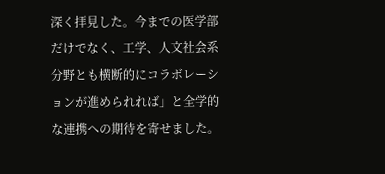深く拝見した。今までの医学部だけでなく、工学、人文社会系分野とも横断的にコラボレーションが進められれば」と全学的な連携への期待を寄せました。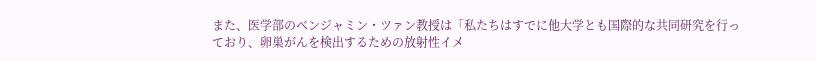また、医学部のベンジャミン・ツァン教授は「私たちはすでに他大学とも国際的な共同研究を行っており、卵巣がんを検出するための放射性イメ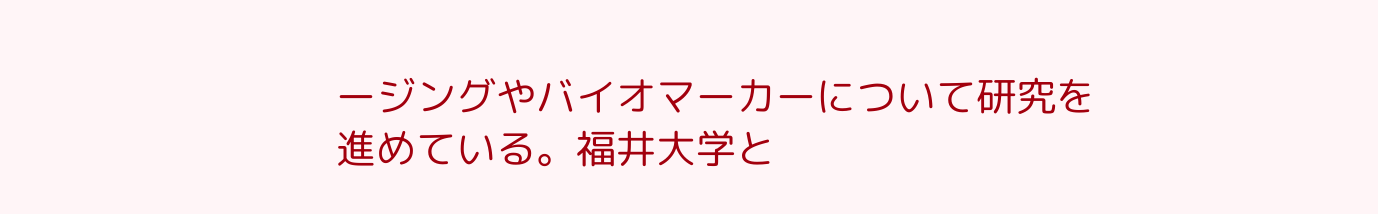ージングやバイオマーカーについて研究を進めている。福井大学と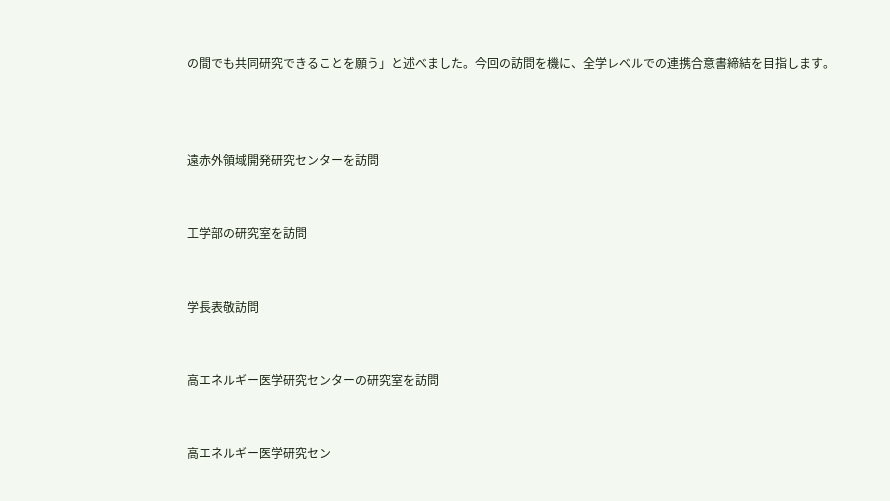の間でも共同研究できることを願う」と述べました。今回の訪問を機に、全学レベルでの連携合意書締結を目指します。



遠赤外領域開発研究センターを訪問


工学部の研究室を訪問


学長表敬訪問


高エネルギー医学研究センターの研究室を訪問


高エネルギー医学研究セン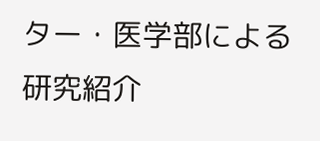ター・医学部による研究紹介